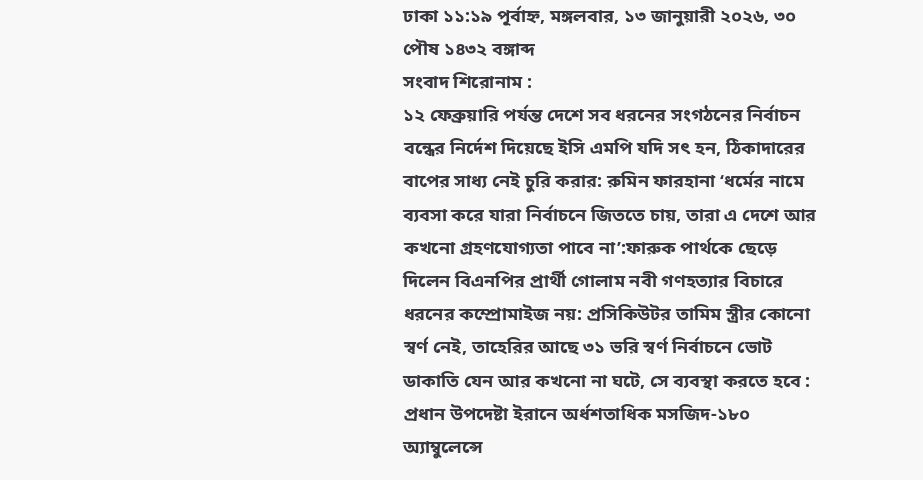ঢাকা ১১:১৯ পূর্বাহ্ন, মঙ্গলবার, ১৩ জানুয়ারী ২০২৬, ৩০ পৌষ ১৪৩২ বঙ্গাব্দ
সংবাদ শিরোনাম :
১২ ফেব্রুয়ারি পর্যন্ত দেশে সব ধরনের সংগঠনের নির্বাচন বন্ধের নির্দেশ দিয়েছে ইসি এমপি যদি সৎ হন, ঠিকাদারের বাপের সাধ্য নেই চুরি করার: রুমিন ফারহানা ‘ধর্মের নামে ব্যবসা করে যারা নির্বাচনে জিততে চায়, তারা এ দেশে আর কখনো গ্রহণযোগ্যতা পাবে না’:ফারুক পার্থকে ছেড়ে দিলেন বিএনপির প্রার্থী গোলাম নবী গণহত্যার বিচারে ধরনের কম্প্রোমাইজ নয়: প্রসিকিউটর তামিম স্ত্রীর কোনো স্বর্ণ নেই, তাহেরির আছে ৩১ ভরি স্বর্ণ নির্বাচনে ভোট ডাকাতি যেন আর কখনো না ঘটে, সে ব্যবস্থা করতে হবে : প্রধান উপদেষ্টা ইরানে অর্ধশতাধিক মসজিদ-১৮০ অ্যাম্বুলেন্সে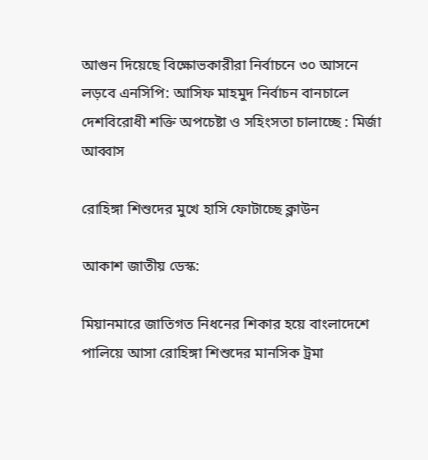আগুন দিয়েছে বিক্ষোভকারীরা নির্বাচনে ৩০ আসনে লড়বে এনসিপি: আসিফ মাহমুদ নির্বাচন বানচালে দেশবিরোধী শক্তি অপচেষ্টা ও সহিংসতা চালাচ্ছে : মির্জা আব্বাস

রোহিঙ্গা শিশুদের মুখে হাসি ফোটাচ্ছে ক্লাউন

আকাশ জাতীয় ডেস্ক:

মিয়ানমারে জাতিগত নিধনের শিকার হয়ে বাংলাদেশে পালিয়ে আসা রোহিঙ্গা শিশুদের মানসিক ট্রমা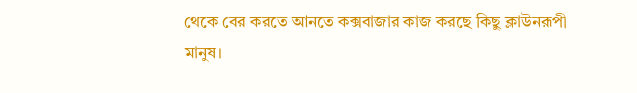থেকে বের করতে আনতে কক্সবাজার কাজ করছে কিছু ক্লাউনরূপী মানুষ।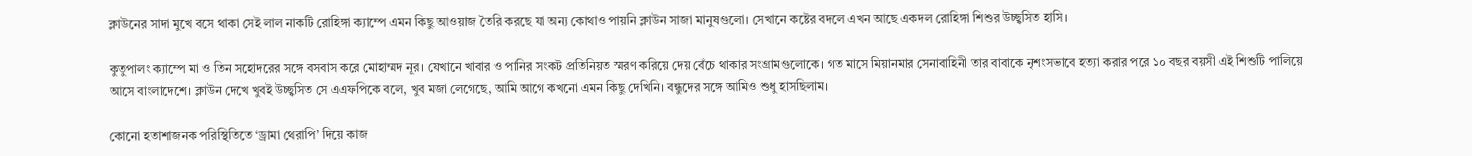ক্লাউনের সাদা মুখে বসে থাকা সেই লাল নাকটি রোহিঙ্গা ক্যাম্পে এমন কিছু আওয়াজ তৈরি করছে যা অন্য কোথাও পায়নি ক্লাউন সাজা মানুষগুলো। সেখানে কষ্টের বদলে এখন আছে একদল রোহিঙ্গা শিশুর উচ্ছ্বসিত হাসি।

কুতুপালং ক্যাম্পে মা ও তিন সহোদরের সঙ্গে বসবাস করে মোহাম্মদ নূর। যেখানে খাবার ও পানির সংকট প্রতিনিয়ত স্মরণ করিয়ে দেয় বেঁচে থাকার সংগ্রামগুলোকে। গত মাসে মিয়ানমার সেনাবাহিনী তার বাবাকে নৃশংসভাবে হত্যা করার পরে ১০ বছর বয়সী এই শিশুটি পালিয়ে আসে বাংলাদেশে। ক্লাউন দেখে খুবই উচ্ছ্বসিত সে এএফপিকে বলে, খুব মজা লেগেছে, আমি আগে কখনো এমন কিছু দেখিনি। বন্ধুদের সঙ্গে আমিও শুধু হাসছিলাম।

কোনো হতাশাজনক পরিস্থিতিতে ‘ড্রামা থেরাপি’ দিয়ে কাজ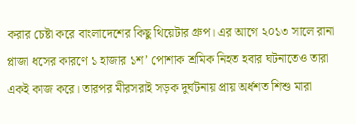করার চেষ্টা করে বাংলাদেশের কিছু থিয়েটার গ্রুপ। এর আগে ২০১৩ সালে রানা প্লাজা ধসের কারণে ১ হাজার ১শ’ পোশাক শ্রমিক নিহত হবার ঘটনাতেও তারা একই কাজ করে। তারপর মীরসরাই সড়ক দুর্ঘটনায় প্রায় অর্ধশত শিশু মারা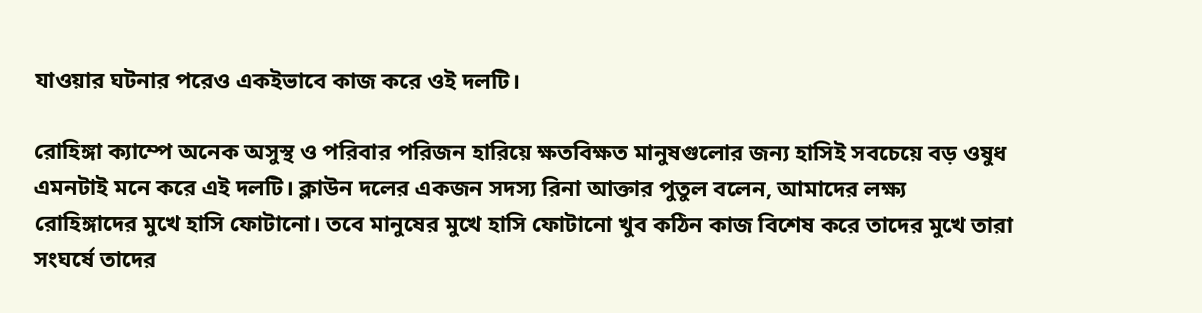যাওয়ার ঘটনার পরেও একইভাবে কাজ করে ওই দলটি।

রোহিঙ্গা ক্যাম্পে অনেক অসুস্থ ও পরিবার পরিজন হারিয়ে ক্ষতবিক্ষত মানুষগুলোর জন্য হাসিই সবচেয়ে বড় ওষুধ এমনটাই মনে করে এই দলটি। ক্লাউন দলের একজন সদস্য রিনা আক্তার পুতুল বলেন, আমাদের লক্ষ্য রোহিঙ্গাদের মুখে হাসি ফোটানো। তবে মানুষের মুখে হাসি ফোটানো খুব কঠিন কাজ বিশেষ করে তাদের মুখে তারা সংঘর্ষে তাদের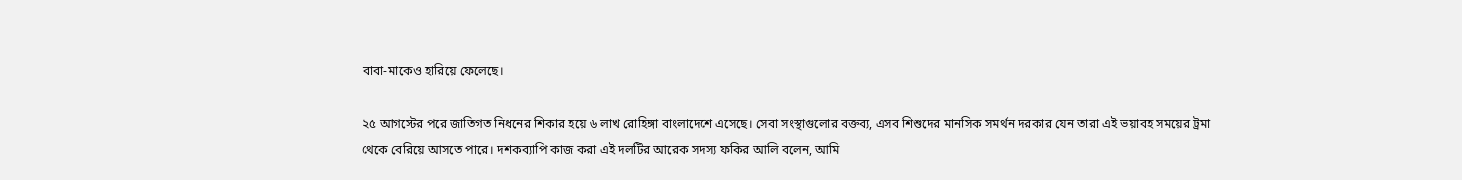বাবা-মাকেও হারিয়ে ফেলেছে।

২৫ আগস্টের পরে জাতিগত নিধনের শিকার হয়ে ৬ লাখ রোহিঙ্গা বাংলাদেশে এসেছে। সেবা সংস্থাগুলোর বক্তব্য, এসব শিশুদের মানসিক সমর্থন দরকার যেন তারা এই ভয়াবহ সময়ের ট্রমা থেকে বেরিয়ে আসতে পারে। দশকব্যাপি কাজ করা এই দলটির আরেক সদস্য ফকির আলি বলেন, আমি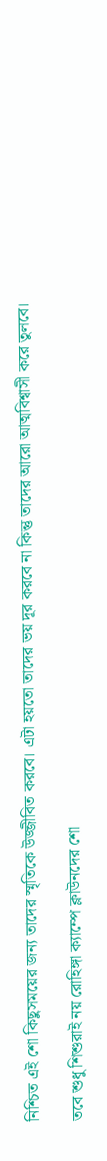নিশ্চিত এই শো কিছুসময়ের জন্য তাদের স্মৃতিকে উজ্জীবিত করবে। এটা হয়তো তাদের ভয় দূর করবে না কিন্তু তাদের আরো আত্মবিশ্বাসী করে তুলবে।

তবে শুধু শিশুরাই নয় রোহিঙ্গা ক্যাম্পে ক্লাউনদের শো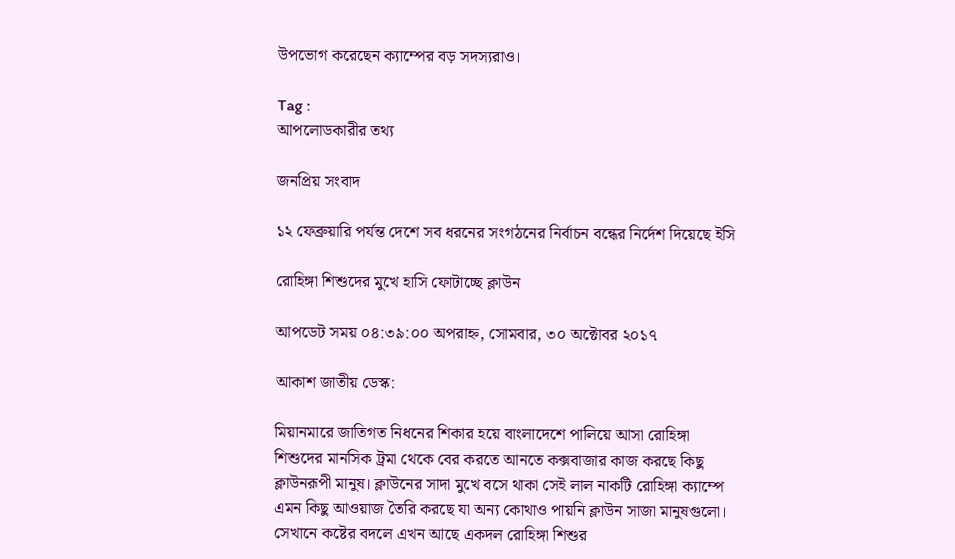উপভোগ করেছেন ক্যাম্পের বড় সদস্যরাও।

Tag :
আপলোডকারীর তথ্য

জনপ্রিয় সংবাদ

১২ ফেব্রুয়ারি পর্যন্ত দেশে সব ধরনের সংগঠনের নির্বাচন বন্ধের নির্দেশ দিয়েছে ইসি

রোহিঙ্গা শিশুদের মুখে হাসি ফোটাচ্ছে ক্লাউন

আপডেট সময় ০৪:৩৯:০০ অপরাহ্ন, সোমবার, ৩০ অক্টোবর ২০১৭

আকাশ জাতীয় ডেস্ক:

মিয়ানমারে জাতিগত নিধনের শিকার হয়ে বাংলাদেশে পালিয়ে আসা রোহিঙ্গা শিশুদের মানসিক ট্রমা থেকে বের করতে আনতে কক্সবাজার কাজ করছে কিছু ক্লাউনরূপী মানুষ। ক্লাউনের সাদা মুখে বসে থাকা সেই লাল নাকটি রোহিঙ্গা ক্যাম্পে এমন কিছু আওয়াজ তৈরি করছে যা অন্য কোথাও পায়নি ক্লাউন সাজা মানুষগুলো। সেখানে কষ্টের বদলে এখন আছে একদল রোহিঙ্গা শিশুর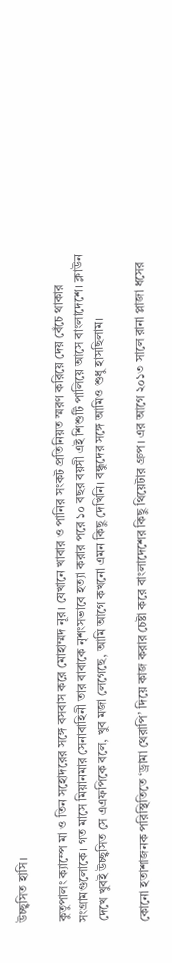উচ্ছ্বসিত হাসি।

কুতুপালং ক্যাম্পে মা ও তিন সহোদরের সঙ্গে বসবাস করে মোহাম্মদ নূর। যেখানে খাবার ও পানির সংকট প্রতিনিয়ত স্মরণ করিয়ে দেয় বেঁচে থাকার সংগ্রামগুলোকে। গত মাসে মিয়ানমার সেনাবাহিনী তার বাবাকে নৃশংসভাবে হত্যা করার পরে ১০ বছর বয়সী এই শিশুটি পালিয়ে আসে বাংলাদেশে। ক্লাউন দেখে খুবই উচ্ছ্বসিত সে এএফপিকে বলে, খুব মজা লেগেছে, আমি আগে কখনো এমন কিছু দেখিনি। বন্ধুদের সঙ্গে আমিও শুধু হাসছিলাম।

কোনো হতাশাজনক পরিস্থিতিতে ‘ড্রামা থেরাপি’ দিয়ে কাজ করার চেষ্টা করে বাংলাদেশের কিছু থিয়েটার গ্রুপ। এর আগে ২০১৩ সালে রানা প্লাজা ধসের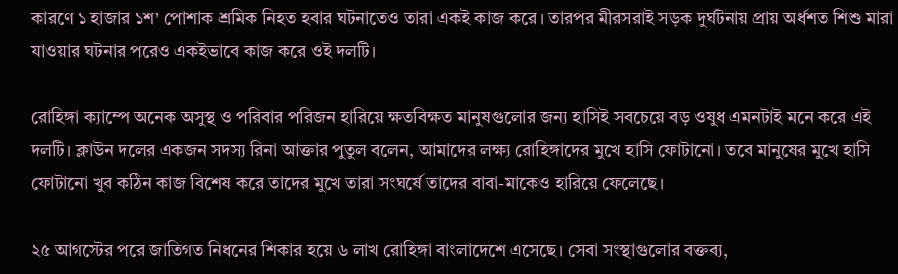কারণে ১ হাজার ১শ’ পোশাক শ্রমিক নিহত হবার ঘটনাতেও তারা একই কাজ করে। তারপর মীরসরাই সড়ক দুর্ঘটনায় প্রায় অর্ধশত শিশু মারা যাওয়ার ঘটনার পরেও একইভাবে কাজ করে ওই দলটি।

রোহিঙ্গা ক্যাম্পে অনেক অসুস্থ ও পরিবার পরিজন হারিয়ে ক্ষতবিক্ষত মানুষগুলোর জন্য হাসিই সবচেয়ে বড় ওষুধ এমনটাই মনে করে এই দলটি। ক্লাউন দলের একজন সদস্য রিনা আক্তার পুতুল বলেন, আমাদের লক্ষ্য রোহিঙ্গাদের মুখে হাসি ফোটানো। তবে মানুষের মুখে হাসি ফোটানো খুব কঠিন কাজ বিশেষ করে তাদের মুখে তারা সংঘর্ষে তাদের বাবা-মাকেও হারিয়ে ফেলেছে।

২৫ আগস্টের পরে জাতিগত নিধনের শিকার হয়ে ৬ লাখ রোহিঙ্গা বাংলাদেশে এসেছে। সেবা সংস্থাগুলোর বক্তব্য,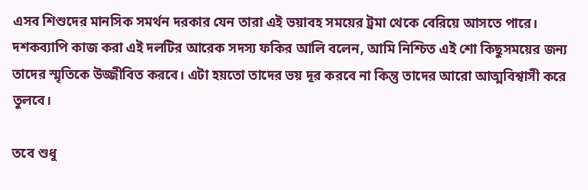এসব শিশুদের মানসিক সমর্থন দরকার যেন তারা এই ভয়াবহ সময়ের ট্রমা থেকে বেরিয়ে আসতে পারে। দশকব্যাপি কাজ করা এই দলটির আরেক সদস্য ফকির আলি বলেন, আমি নিশ্চিত এই শো কিছুসময়ের জন্য তাদের স্মৃতিকে উজ্জীবিত করবে। এটা হয়তো তাদের ভয় দূর করবে না কিন্তু তাদের আরো আত্মবিশ্বাসী করে তুলবে।

তবে শুধু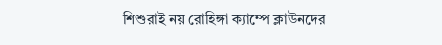শিশুরাই নয় রোহিঙ্গা ক্যাম্পে ক্লাউনদের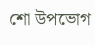শো উপভোগ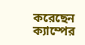করেছেন ক্যাম্পের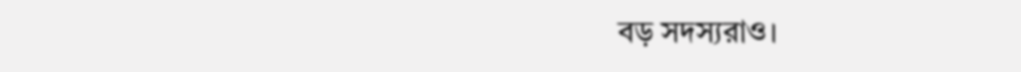বড় সদস্যরাও।